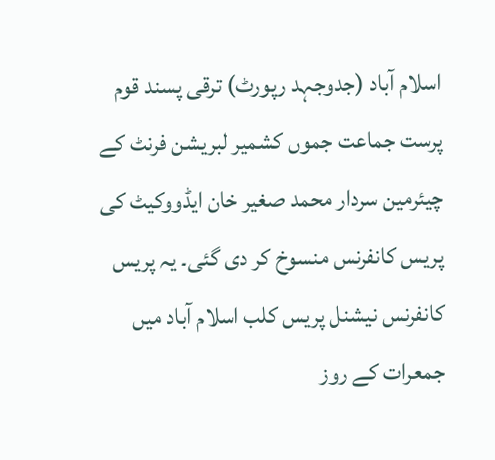اسلام آباد (جدوجہد رپورٹ) ترقی پسند قوم پرست جماعت جموں کشمیر لبریشن فرنٹ کے چیئرمین سردار محمد صغیر خان ایڈووکیٹ کی پریس کانفرنس منسوخ کر دی گئی۔ یہ پریس کانفرنس نیشنل پریس کلب اسلام آباد میں جمعرات کے روز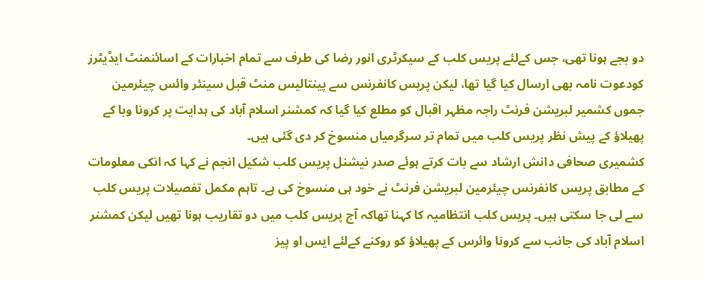دو بجے ہونا تھی، جس کےلئے پریس کلب کے سیکرٹری انور رضا کی طرف سے تمام اخبارات کے اسائنمنٹ ایڈیٹرز کودعوت نامہ بھی ارسال کیا گیا تھا، لیکن پریس کانفرنس سے پینتالیس منٹ قبل سینئر وائس چیئرمین جموں کشمیر لبریشن فرنٹ راجہ مظہر اقبال کو مطلع کیا گیا کہ کمشنر اسلام آباد کی ہدایت پر کرونا وبا کے پھیلاؤ کے پیش نظر پریس کلب میں تمام تر سرگرمیاں منسوخ کر دی گئی ہیں۔
کشمیری صحافی دانش ارشاد سے بات کرتے ہوئے صدر نیشنل پریس کلب شکیل انجم نے کہا کہ انکی معلومات کے مطابق پریس کانفرنس چیئرمین لبریشن فرنٹ نے خود ہی منسوخ کی ہے۔ تاہم مکمل تفصیلات پریس کلب سے لی جا سکتی ہیں۔ پریس کلب انتظامیہ کا کہنا تھاکہ آج پریس کلب میں دو تقاریب ہونا تھیں لیکن کمشنر اسلام آباد کی جانب سے کرونا وائرس کے پھیلاؤ کو روکنے کےلئے ایس او پیز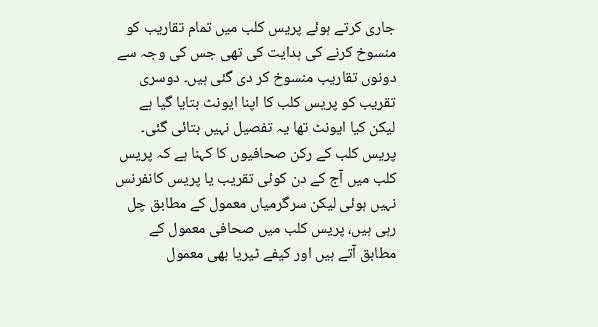جاری کرتے ہوئے پریس کلب میں تمام تقاریب کو منسوخ کرنے کی ہدایت کی تھی جس کی وجہ سے دونوں تقاریب منسوخ کر دی گئی ہیں۔ دوسری تقریب کو پریس کلب کا اپنا ایونٹ بتایا گیا ہے لیکن کیا ایونٹ تھا یہ تفصیل نہیں بتائی گئی۔
پریس کلب کے رکن صحافیوں کا کہنا ہے کہ پریس کلب میں آج کے دن کوئی تقریب یا پریس کانفرنس نہیں ہوئی لیکن سرگرمیاں معمول کے مطابق چل رہی ہیں، پریس کلب میں صحافی معمول کے مطابق آتے ہیں اور کیفے ٹیریا بھی معمول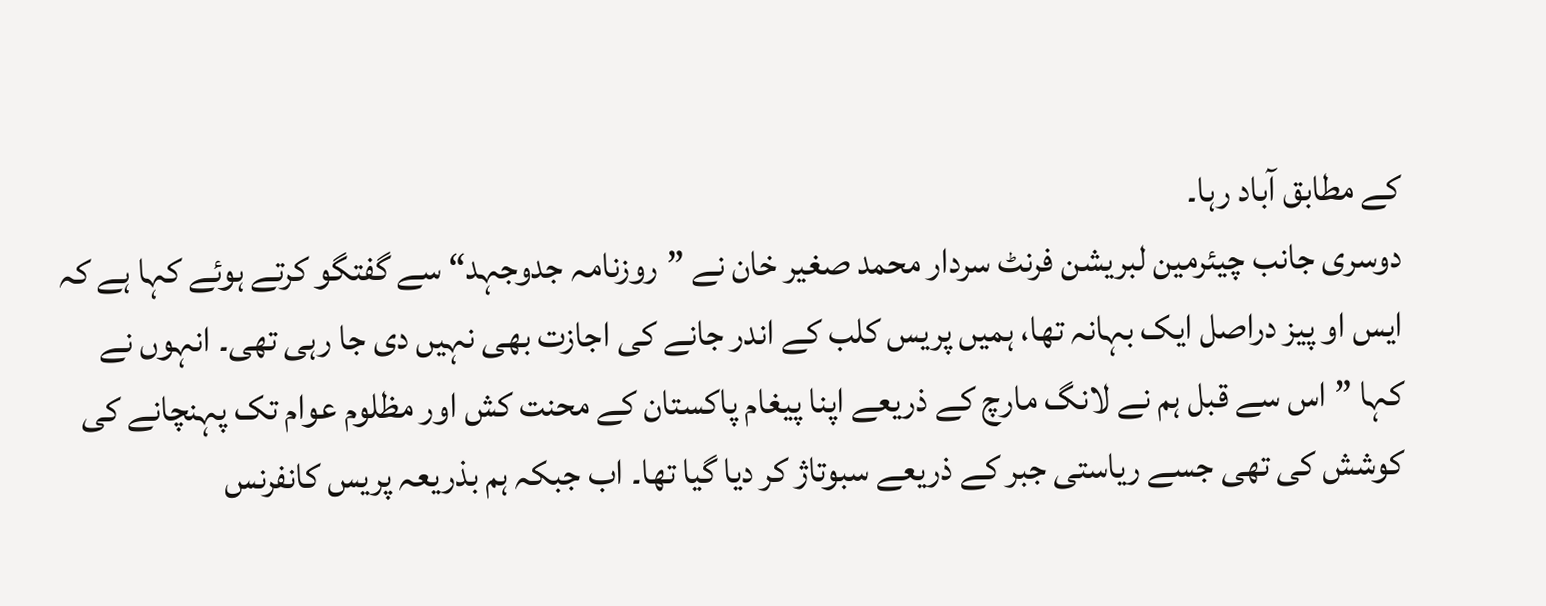کے مطابق آباد رہا۔
دوسری جانب چیئرمین لبریشن فرنٹ سردار محمد صغیر خان نے ”روزنامہ جدوجہد“ سے گفتگو کرتے ہوئے کہا ہے کہ ایس او پیز دراصل ایک بہانہ تھا، ہمیں پریس کلب کے اندر جانے کی اجازت بھی نہیں دی جا رہی تھی۔ انہوں نے کہا ”اس سے قبل ہم نے لانگ مارچ کے ذریعے اپنا پیغام پاکستان کے محنت کش اور مظلوم عوام تک پہنچانے کی کوشش کی تھی جسے ریاستی جبر کے ذریعے سبوتاژ کر دیا گیا تھا۔ اب جبکہ ہم بذریعہ پریس کانفرنس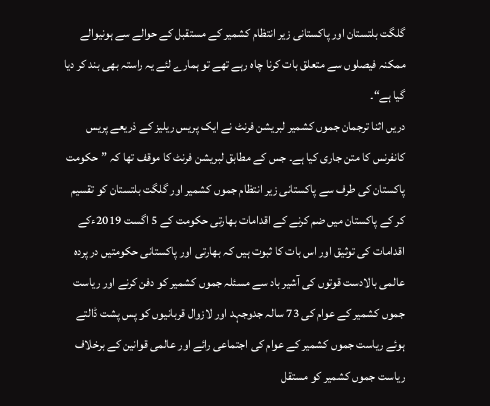گلگت بلتستان اور پاکستانی زیر انتظام کشمیر کے مستقبل کے حوالے سے ہونیوالے ممکنہ فیصلوں سے متعلق بات کرنا چاہ رہے تھے تو ہمارے لئے یہ راستہ بھی بند کر دیا گیا ہے“۔
دریں اثنا ترجمان جموں کشمیر لبریشن فرنٹ نے ایک پریس ریلیز کے ذریعے پریس کانفرنس کا متن جاری کیا ہے۔ جس کے مطابق لبریشن فرنٹ کا موقف تھا کہ ”حکومت پاکستان کی طرف سے پاکستانی زیر انتظام جموں کشمیر اور گلگت بلتستان کو تقسیم کر کے پاکستان میں ضم کرنے کے اقدامات بھارتی حکومت کے 5 اگست 2019ءکے اقدامات کی توثیق اور اس بات کا ثبوت ہیں کہ بھارتی اور پاکستانی حکومتیں در پردہ عالمی بالادست قوتوں کی آشیر باد سے مسئلہ جموں کشمیر کو دفن کرنے اور ریاست جموں کشمیر کے عوام کی 73 سالہ جدوجہد اور لازوال قربانیوں کو پس پشت ڈالتے ہوئے ریاست جموں کشمیر کے عوام کی اجتماعی رائے اور عالمی قوانین کے برخلاف ریاست جموں کشمیر کو مستقل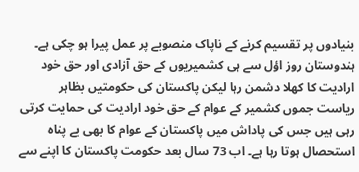بنیادوں پر تقسیم کرنے کے ناپاک منصوبے پر عمل پیرا ہو چکی ہے۔ ہندوستان روز اؤل سے ہی کشمیریوں کے حق آزادی اور حق خود ارادیت کا کھلا دشمن رہا لیکن پاکستان کی حکومتیں بظاہر ریاست جموں کشمیر کے عوام کے حق خود ارادیت کی حمایت کرتی رہی ہیں جس کی پاداش میں پاکستان کے عوام کا بھی بے پناہ استحصال ہوتا رہا ہے۔ اب 73 سال بعد حکومت پاکستان کا اپنے سے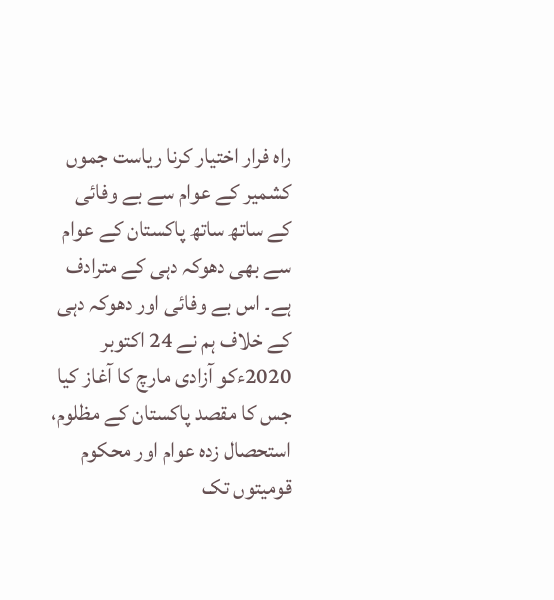راہ فرار اختیار کرنا ریاست جموں کشمیر کے عوام سے بے وفائی کے ساتھ ساتھ پاکستان کے عوام سے بھی دھوکہ دہی کے مترادف ہے۔ اس بے وفائی اور دھوکہ دہی کے خلاف ہم نے 24 اکتوبر 2020ءکو آزادی مارچ کا آغاز کیا جس کا مقصد پاکستان کے مظلوم، استحصال زدہ عوام اور محکوم قومیتوں تک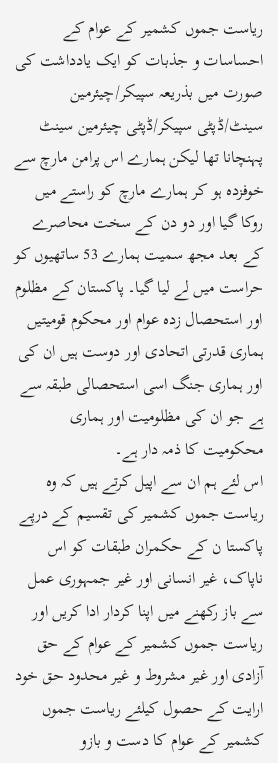ریاست جموں کشمیر کے عوام کے احساسات و جذبات کو ایک یادداشت کی صورت میں بذریعہ سپیکر/چیئرمین سینٹ/ڈپٹی سپیکر/ڈپٹی چیئرمین سینٹ پہنچانا تھا لیکن ہمارے اس پرامن مارچ سے خوفزدہ ہو کر ہمارے مارچ کو راستے میں روکا گیا اور دو دن کے سخت محاصرے کے بعد مجھ سمیت ہمارے 53 ساتھیوں کو حراست میں لے لیا گیا۔ پاکستان کے مظلوم اور استحصال زدہ عوام اور محکوم قومیتیں ہماری قدرتی اتحادی اور دوست ہیں ان کی اور ہماری جنگ اسی استحصالی طبقہ سے ہے جو ان کی مظلومیت اور ہماری محکومیت کا ذمہ دار ہے۔
اس لئے ہم ان سے اپیل کرتے ہیں کہ وہ ریاست جموں کشمیر کی تقسیم کے درپے پاکستا ن کے حکمران طبقات کو اس ناپاک، غیر انسانی اور غیر جمہوری عمل سے باز رکھنے میں اپنا کردار ادا کریں اور ریاست جموں کشمیر کے عوام کے حق آزادی اور غیر مشروط و غیر محدود حق خود ارایت کے حصول کیلئے ریاست جموں کشمیر کے عوام کا دست و بازو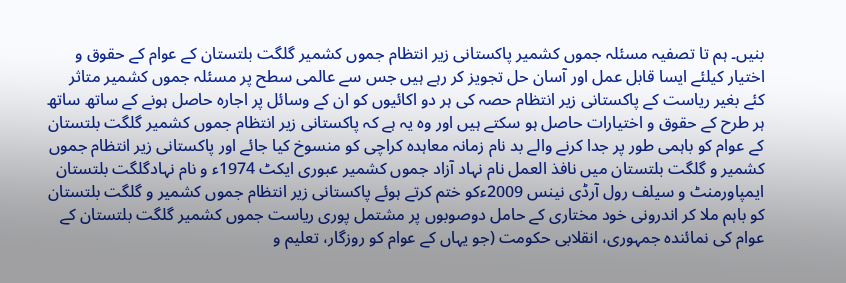بنیں۔ ہم تا تصفیہ مسئلہ جموں کشمیر پاکستانی زیر انتظام جموں کشمیر گلگت بلتستان کے عوام کے حقوق و اختیار کیلئے ایسا قابل عمل اور آسان حل تجویز کر رہے ہیں جس سے عالمی سطح پر مسئلہ جموں کشمیر متاثر کئے بغیر ریاست کے پاکستانی زیر انتظام حصہ کی ہر دو اکائیوں کو ان کے وسائل پر اجارہ حاصل ہونے کے ساتھ ساتھ ہر طرح کے حقوق و اختیارات حاصل ہو سکتے ہیں اور وہ یہ ہے کہ پاکستانی زیر انتظام جموں کشمیر گلگت بلتستان کے عوام کو باہمی طور پر جدا کرنے والے بد نام زمانہ معاہدہ کراچی کو منسوخ کیا جائے اور پاکستانی زیر انتظام جموں کشمیر و گلگت بلتستان میں نافذ العمل نام نہاد آزاد جموں کشمیر عبوری ایکٹ 1974ء و نام نہادگلگت بلتستان ایمپاورمنٹ و سیلف رول آرڈی نینس 2009ءکو ختم کرتے ہوئے پاکستانی زیر انتظام جموں کشمیر و گلگت بلتستان کو باہم ملا کر اندرونی خود مختاری کے حامل دوصوبوں پر مشتمل پوری ریاست جموں کشمیر گلگت بلتستان کے عوام کی نمائندہ جمہوری، انقلابی حکومت (جو یہاں کے عوام کو روزگار، تعلیم و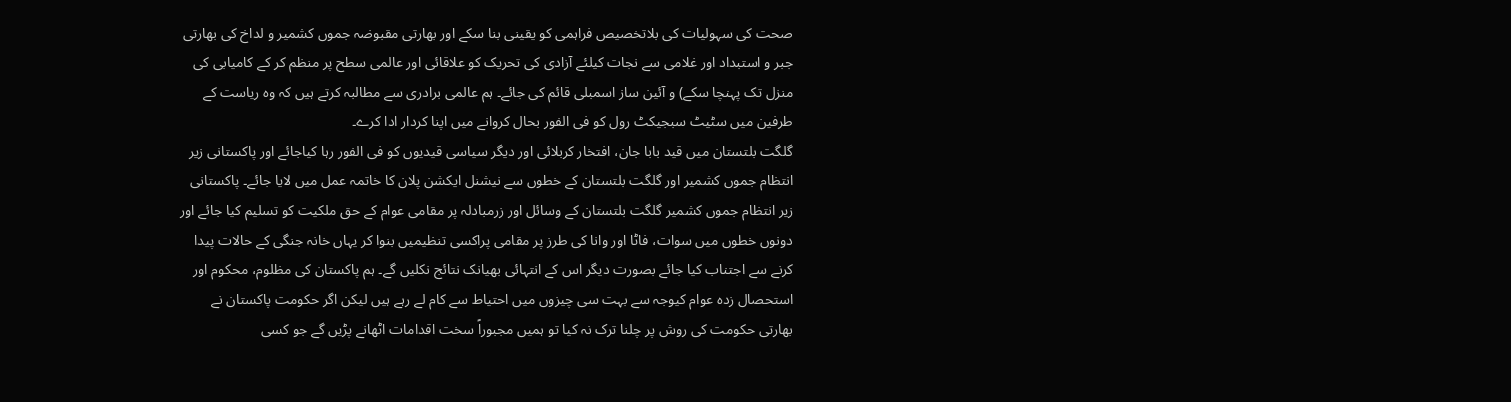صحت کی سہولیات کی بلاتخصیص فراہمی کو یقینی بنا سکے اور بھارتی مقبوضہ جموں کشمیر و لداخ کی بھارتی جبر و استبداد اور غلامی سے نجات کیلئے آزادی کی تحریک کو علاقائی اور عالمی سطح پر منظم کر کے کامیابی کی منزل تک پہنچا سکے) و آئین ساز اسمبلی قائم کی جائے۔ ہم عالمی برادری سے مطالبہ کرتے ہیں کہ وہ ریاست کے طرفین میں سٹیٹ سبجیکٹ رول کو فی الفور بحال کروانے میں اپنا کردار ادا کرے۔
گلگت بلتستان میں قید بابا جان، افتخار کربلائی اور دیگر سیاسی قیدیوں کو فی الفور رہا کیاجائے اور پاکستانی زیر انتظام جموں کشمیر اور گلگت بلتستان کے خطوں سے نیشنل ایکشن پلان کا خاتمہ عمل میں لایا جائے۔ پاکستانی زیر انتظام جموں کشمیر گلگت بلتستان کے وسائل اور زرمبادلہ پر مقامی عوام کے حق ملکیت کو تسلیم کیا جائے اور دونوں خطوں میں سوات، فاٹا اور وانا کی طرز پر مقامی پراکسی تنظیمیں بنوا کر یہاں خانہ جنگی کے حالات پیدا کرنے سے اجتناب کیا جائے بصورت دیگر اس کے انتہائی بھیانک نتائج نکلیں گے۔ ہم پاکستان کی مظلوم، محکوم اور استحصال زدہ عوام کیوجہ سے بہت سی چیزوں میں احتیاط سے کام لے رہے ہیں لیکن اگر حکومت پاکستان نے بھارتی حکومت کی روش پر چلنا ترک نہ کیا تو ہمیں مجبوراً سخت اقدامات اٹھانے پڑیں گے جو کسی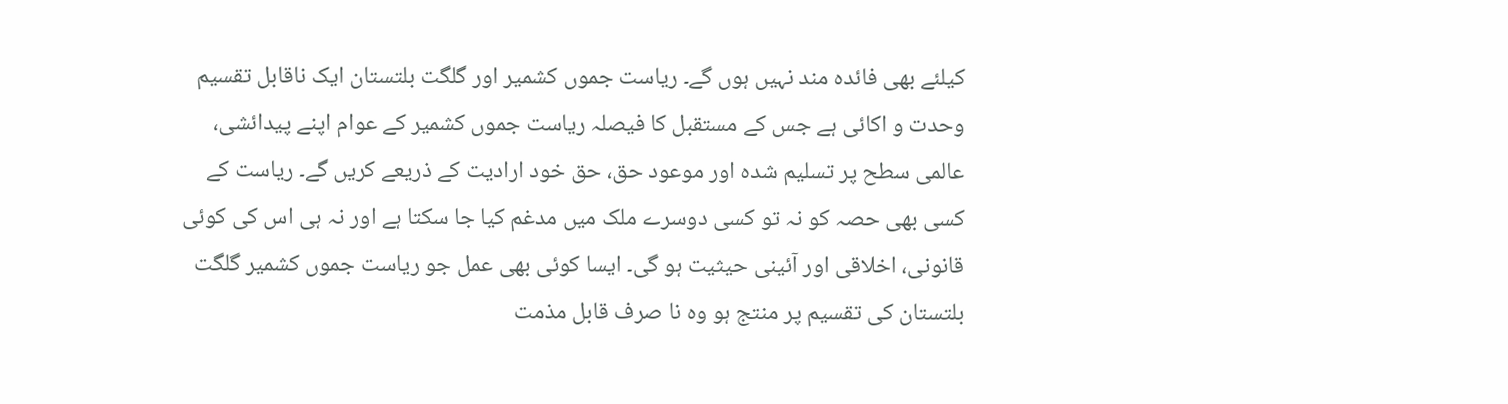کیلئے بھی فائدہ مند نہیں ہوں گے۔ ریاست جموں کشمیر اور گلگت بلتستان ایک ناقابل تقسیم وحدت و اکائی ہے جس کے مستقبل کا فیصلہ ریاست جموں کشمیر کے عوام اپنے پیدائشی، عالمی سطح پر تسلیم شدہ اور موعود حق، حق خود ارادیت کے ذریعے کریں گے۔ ریاست کے کسی بھی حصہ کو نہ تو کسی دوسرے ملک میں مدغم کیا جا سکتا ہے اور نہ ہی اس کی کوئی قانونی، اخلاقی اور آئینی حیثیت ہو گی۔ ایسا کوئی بھی عمل جو ریاست جموں کشمیر گلگت بلتستان کی تقسیم پر منتج ہو وہ نا صرف قابل مذمت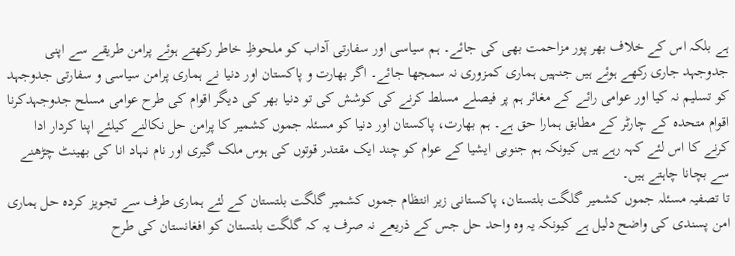ہے بلکہ اس کے خلاف بھر پور مزاحمت بھی کی جائے۔ ہم سیاسی اور سفارتی آداب کو ملحوظِ خاطر رکھتے ہوئے پرامن طریقے سے اپنی جدوجہد جاری رکھے ہوئے ہیں جنہیں ہماری کمزوری نہ سمجھا جائے۔ اگر بھارت و پاکستان اور دنیا نے ہماری پرامن سیاسی و سفارتی جدوجہد کو تسلیم نہ کیا اور عوامی رائے کے مغائر ہم پر فیصلے مسلط کرنے کی کوشش کی تو دنیا بھر کی دیگر اقوام کی طرح عوامی مسلح جدوجہدکرنا اقوام متحدہ کے چارٹر کے مطابق ہمارا حق ہے۔ ہم بھارت، پاکستان اور دنیا کو مسئلہ جموں کشمیر کا پرامن حل نکالنے کیلئے اپنا کردار ادا کرنے کا اس لئے کہہ رہے ہیں کیونکہ ہم جنوبی ایشیا کے عوام کو چند ایک مقتدر قوتوں کی ہوس ملک گیری اور نام نہاد انا کی بھینٹ چڑھنے سے بچانا چاہتے ہیں۔
تا تصفیہ مسئلہ جموں کشمیر گلگت بلتستان، پاکستانی زیر انتظام جموں کشمیر گلگت بلتستان کے لئے ہماری طرف سے تجویز کردہ حل ہماری امن پسندی کی واضح دلیل ہے کیونکہ یہ وہ واحد حل جس کے ذریعے نہ صرف یہ کہ گلگت بلتستان کو افغانستان کی طرح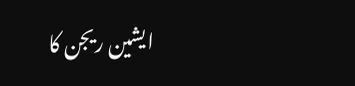ایشین ریجن کا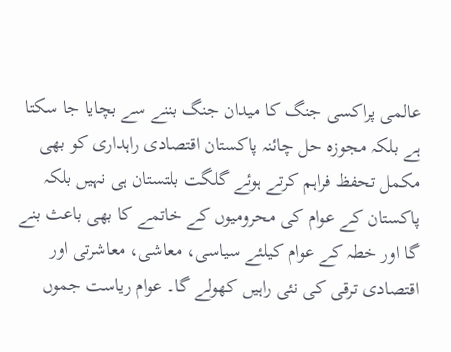عالمی پراکسی جنگ کا میدان جنگ بننے سے بچایا جا سکتا ہے بلکہ مجوزہ حل چائنہ پاکستان اقتصادی راہداری کو بھی مکمل تحفظ فراہم کرتے ہوئے گلگت بلتستان ہی نہیں بلکہ پاکستان کے عوام کی محرومیوں کے خاتمے کا بھی باعث بنے گا اور خطہ کے عوام کیلئے سیاسی، معاشی، معاشرتی اور اقتصادی ترقی کی نئی راہیں کھولے گا۔ عوام ریاست جموں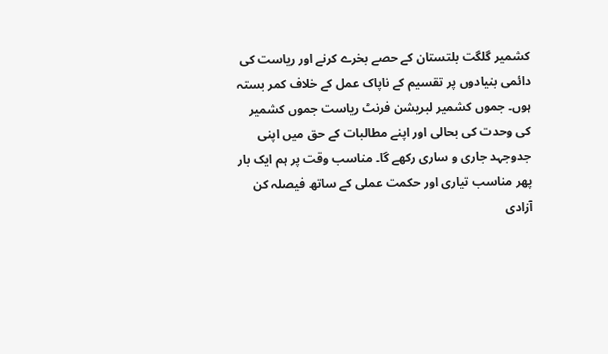کشمیر گلگت بلتستان کے حصے بخرے کرنے اور ریاست کی دائمی بنیادوں پر تقسیم کے ناپاک عمل کے خلاف کمر بستہ ہوں۔ جموں کشمیر لبریشن فرنٹ ریاست جموں کشمیر کی وحدت کی بحالی اور اپنے مطالبات کے حق میں اپنی جدوجہد جاری و ساری رکھے گا۔ مناسب وقت پر ہم ایک بار پھر مناسب تیاری اور حکمت عملی کے ساتھ فیصلہ کن آزادی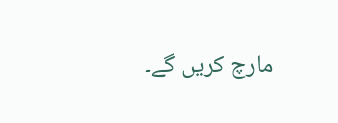مارچ کریں گے۔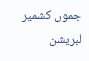جموں کشمیر لبریشن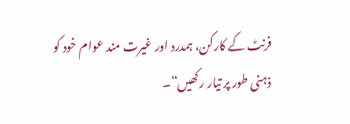فرنٹ کے کارکن، ہمدرد اور غیرت مند عوام خود کو ذہنی طور پر تیار رکھیں“۔